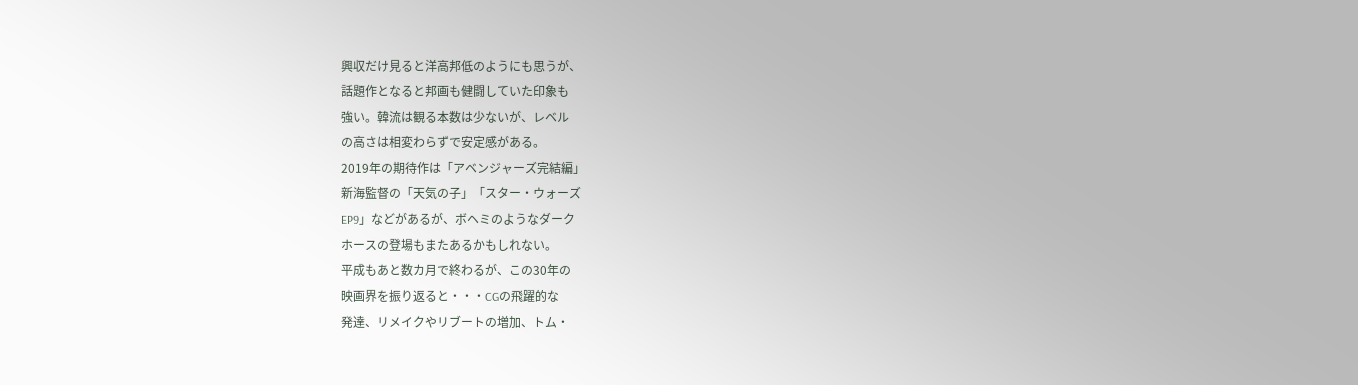興収だけ見ると洋高邦低のようにも思うが、
話題作となると邦画も健闘していた印象も
強い。韓流は観る本数は少ないが、レベル
の高さは相変わらずで安定感がある。
2019年の期待作は「アベンジャーズ完結編」
新海監督の「天気の子」「スター・ウォーズ
EP9」などがあるが、ボヘミのようなダーク
ホースの登場もまたあるかもしれない。
平成もあと数カ月で終わるが、この30年の
映画界を振り返ると・・・CGの飛躍的な
発達、リメイクやリブートの増加、トム・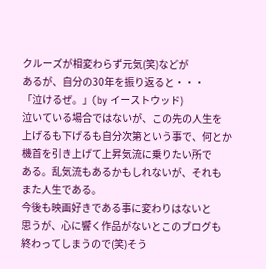クルーズが相変わらず元気(笑)などが
あるが、自分の30年を振り返ると・・・
「泣けるぜ。」(by イーストウッド)
泣いている場合ではないが、この先の人生を
上げるも下げるも自分次第という事で、何とか
機首を引き上げて上昇気流に乗りたい所で
ある。乱気流もあるかもしれないが、それも
また人生である。
今後も映画好きである事に変わりはないと
思うが、心に響く作品がないとこのブログも
終わってしまうので(笑)そう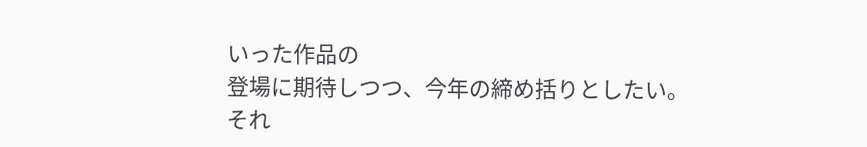いった作品の
登場に期待しつつ、今年の締め括りとしたい。
それ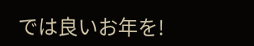では良いお年を!